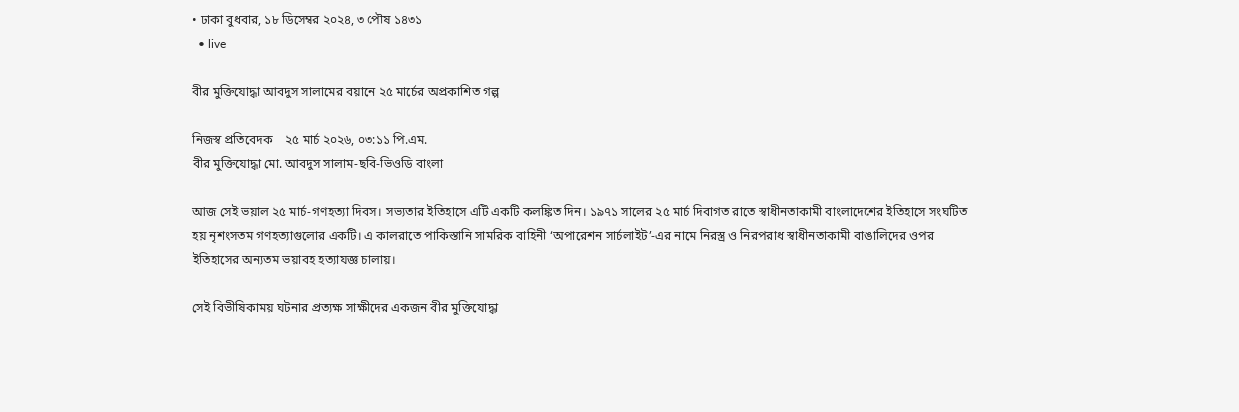• ঢাকা বুধবার, ১৮ ডিসেম্বর ২০২৪, ৩ পৌষ ১৪৩১
  • live

বীর মুক্তিযোদ্ধা আবদুস সালামের বয়ানে ২৫ মার্চের অপ্রকাশিত গল্প

নিজস্ব প্রতিবেদক    ২৫ মার্চ ২০২৬, ০৩:১১ পি.এম.
বীর মুক্তিযোদ্ধা মো. আবদুস সালাম-ছবি-ভিওডি বাংলা

আজ সেই ভয়াল ২৫ মার্চ-গণহত্যা দিবস। সভ্যতার ইতিহাসে এটি একটি কলঙ্কিত দিন। ১৯৭১ সালের ২৫ মার্চ দিবাগত রাতে স্বাধীনতাকামী বাংলাদেশের ইতিহাসে সংঘটিত হয় নৃশংসতম গণহত্যাগুলোর একটি। এ কালরাতে পাকিস্তানি সামরিক বাহিনী ‘অপারেশন সার্চলাইট’-এর নামে নিরস্ত্র ও নিরপরাধ স্বাধীনতাকামী বাঙালিদের ওপর ইতিহাসের অন্যতম ভয়াবহ হত্যাযজ্ঞ চালায়।

সেই বিভীষিকাময় ঘটনার প্রত্যক্ষ সাক্ষীদের একজন বীর মুক্তিযোদ্ধা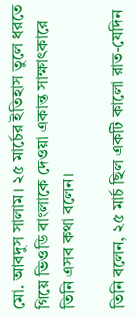মো. আবদুস সালাম। ২৫ মার্চের ইতিহাস তুলে ধরতে গিয়ে ভিওডি বাংলাকে দেওয়া একান্ত সাক্ষাৎকারে তিনি এসব কথা বলেন।

তিনি বলেন, ২৫ মার্চ ছিল একটি কালো রাত-যেদিন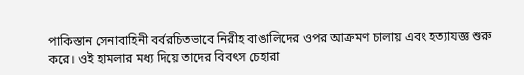পাকিস্তান সেনাবাহিনী বর্বরচিতভাবে নিরীহ বাঙালিদের ওপর আক্রমণ চালায় এবং হত্যাযজ্ঞ শুরু করে। ওই হামলার মধ্য দিয়ে তাদের বিবৎস চেহারা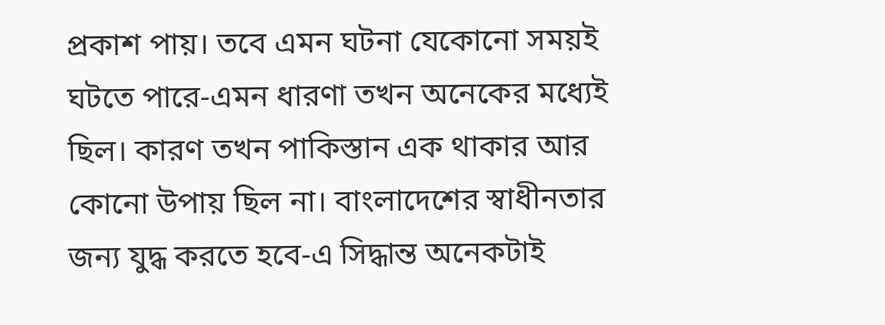প্রকাশ পায়। তবে এমন ঘটনা যেকোনো সময়ই ঘটতে পারে-এমন ধারণা তখন অনেকের মধ্যেই ছিল। কারণ তখন পাকিস্তান এক থাকার আর কোনো উপায় ছিল না। বাংলাদেশের স্বাধীনতার জন্য যুদ্ধ করতে হবে-এ সিদ্ধান্ত অনেকটাই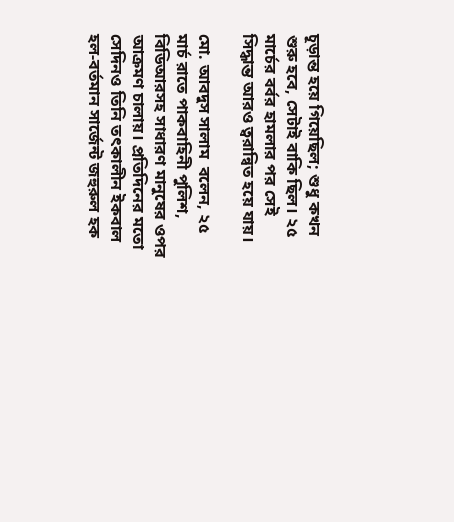চূড়ান্ত হয়ে গিয়েছিল; শুধু কখন শুরু হবে, সেটাই বাকি ছিল। ২৫ মার্চের বর্বর হামলার পর সেই সিদ্ধান্ত আরও ত্বরান্বিত হয়ে যায়।

মো. আবদুস সালাম  বলেন, ২৫ মার্চ রাতে পাকবাহিনী পুলিশ, বিডিআরসহ সাধারণ মানুষের ওপর আক্রমণ চালায়। প্রতিদিনের মতো সেদিনও তিনি তৎকালীন ইকবাল হল-বর্তমান সার্জেন্ট জহুরুল হক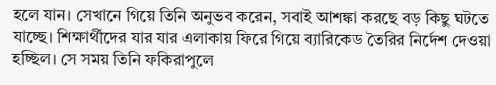হলে যান। সেখানে গিয়ে তিনি অনুভব করেন, সবাই আশঙ্কা করছে বড় কিছু ঘটতে যাচ্ছে। শিক্ষার্থীদের যার যার এলাকায় ফিরে গিয়ে ব্যারিকেড তৈরির নির্দেশ দেওয়া হচ্ছিল। সে সময় তিনি ফকিরাপুলে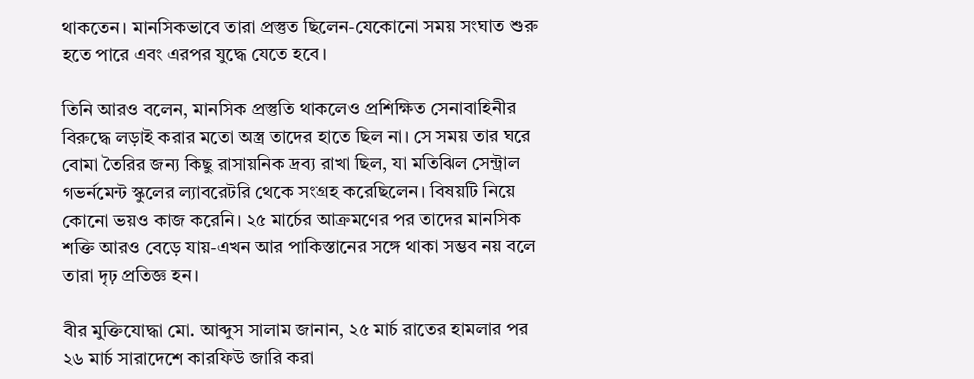থাকতেন। মানসিকভাবে তারা প্রস্তুত ছিলেন-যেকোনো সময় সংঘাত শুরু হতে পারে এবং এরপর যুদ্ধে যেতে হবে।

তিনি আরও বলেন, মানসিক প্রস্তুতি থাকলেও প্রশিক্ষিত সেনাবাহিনীর বিরুদ্ধে লড়াই করার মতো অস্ত্র তাদের হাতে ছিল না। সে সময় তার ঘরে বোমা তৈরির জন্য কিছু রাসায়নিক দ্রব্য রাখা ছিল, যা মতিঝিল সেন্ট্রাল গভর্নমেন্ট স্কুলের ল্যাবরেটরি থেকে সংগ্রহ করেছিলেন। বিষয়টি নিয়ে কোনো ভয়ও কাজ করেনি। ২৫ মার্চের আক্রমণের পর তাদের মানসিক শক্তি আরও বেড়ে যায়-এখন আর পাকিস্তানের সঙ্গে থাকা সম্ভব নয় বলে তারা দৃঢ় প্রতিজ্ঞ হন।

বীর মুক্তিযোদ্ধা মো. আব্দুস সালাম জানান, ২৫ মার্চ রাতের হামলার পর ২৬ মার্চ সারাদেশে কারফিউ জারি করা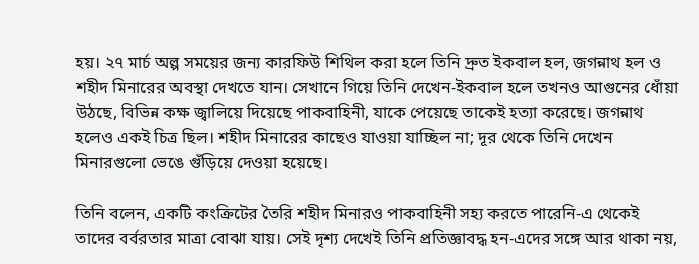হয়। ২৭ মার্চ অল্প সময়ের জন্য কারফিউ শিথিল করা হলে তিনি দ্রুত ইকবাল হল, জগন্নাথ হল ও শহীদ মিনারের অবস্থা দেখতে যান। সেখানে গিয়ে তিনি দেখেন-ইকবাল হলে তখনও আগুনের ধোঁয়া উঠছে, বিভিন্ন কক্ষ জ্বালিয়ে দিয়েছে পাকবাহিনী, যাকে পেয়েছে তাকেই হত্যা করেছে। জগন্নাথ হলেও একই চিত্র ছিল। শহীদ মিনারের কাছেও যাওয়া যাচ্ছিল না; দূর থেকে তিনি দেখেন মিনারগুলো ভেঙে গুঁড়িয়ে দেওয়া হয়েছে।

তিনি বলেন, একটি কংক্রিটের তৈরি শহীদ মিনারও পাকবাহিনী সহ্য করতে পারেনি-এ থেকেই তাদের বর্বরতার মাত্রা বোঝা যায়। সেই দৃশ্য দেখেই তিনি প্রতিজ্ঞাবদ্ধ হন-এদের সঙ্গে আর থাকা নয়,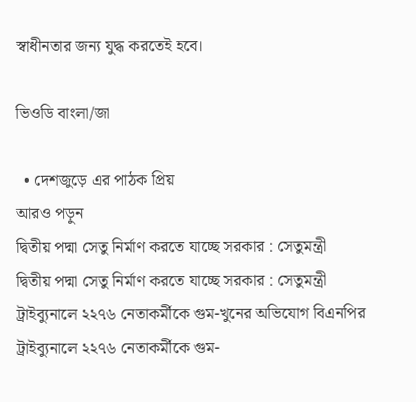স্বাধীনতার জন্য যুদ্ধ করতেই হবে।

ভিওডি বাংলা/জা

  • দেশজুড়ে এর পাঠক প্রিয়
আরও পড়ুন
দ্বিতীয় পদ্মা সেতু নির্মাণ করতে যাচ্ছে সরকার : সেতুমন্ত্রী
দ্বিতীয় পদ্মা সেতু নির্মাণ করতে যাচ্ছে সরকার : সেতুমন্ত্রী
ট্রাইব্যুনালে ২২৭৬ নেতাকর্মীকে গুম-খুনের অভিযোগ বিএনপির
ট্রাইব্যুনালে ২২৭৬ নেতাকর্মীকে গুম-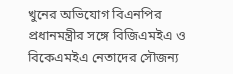খুনের অভিযোগ বিএনপির
প্রধানমন্ত্রীর সঙ্গে বিজিএমইএ ও বিকেএমইএ নেতাদের সৌজন্য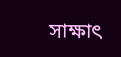সাক্ষাৎ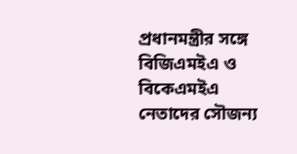প্রধানমন্ত্রীর সঙ্গে বিজিএমইএ ও বিকেএমইএ নেতাদের সৌজন্য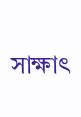সাক্ষাৎ